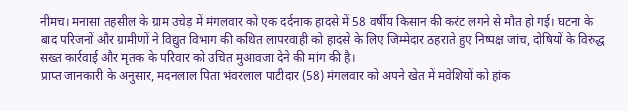नीमच। मनासा तहसील के ग्राम उचेड़ में मंगलवार को एक दर्दनाक हादसे में 58 वर्षीय किसान की करंट लगने से मौत हो गई। घटना के बाद परिजनों और ग्रामीणों ने विद्युत विभाग की कथित लापरवाही को हादसे के लिए जिम्मेदार ठहराते हुए निष्पक्ष जांच, दोषियों के विरुद्ध सख्त कार्रवाई और मृतक के परिवार को उचित मुआवजा देने की मांग की है।
प्राप्त जानकारी के अनुसार, मदनलाल पिता भंवरलाल पाटीदार (58) मंगलवार को अपने खेत में मवेशियों को हांक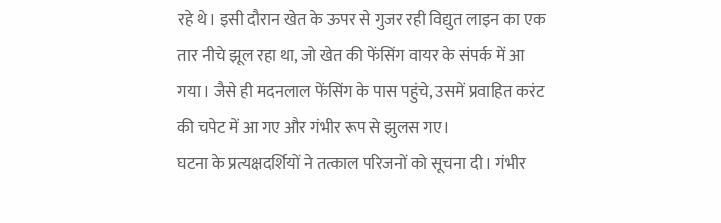रहे थे। इसी दौरान खेत के ऊपर से गुजर रही विद्युत लाइन का एक तार नीचे झूल रहा था, जो खेत की फेंसिंग वायर के संपर्क में आ गया। जैसे ही मदनलाल फेंसिंग के पास पहुंचे, उसमें प्रवाहित करंट की चपेट में आ गए और गंभीर रूप से झुलस गए।
घटना के प्रत्यक्षदर्शियों ने तत्काल परिजनों को सूचना दी। गंभीर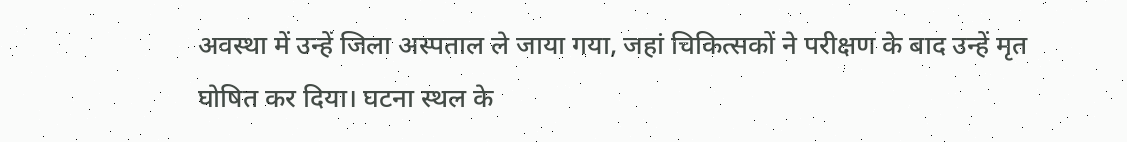अवस्था में उन्हें जिला अस्पताल ले जाया गया, जहां चिकित्सकों ने परीक्षण के बाद उन्हें मृत घोषित कर दिया। घटना स्थल के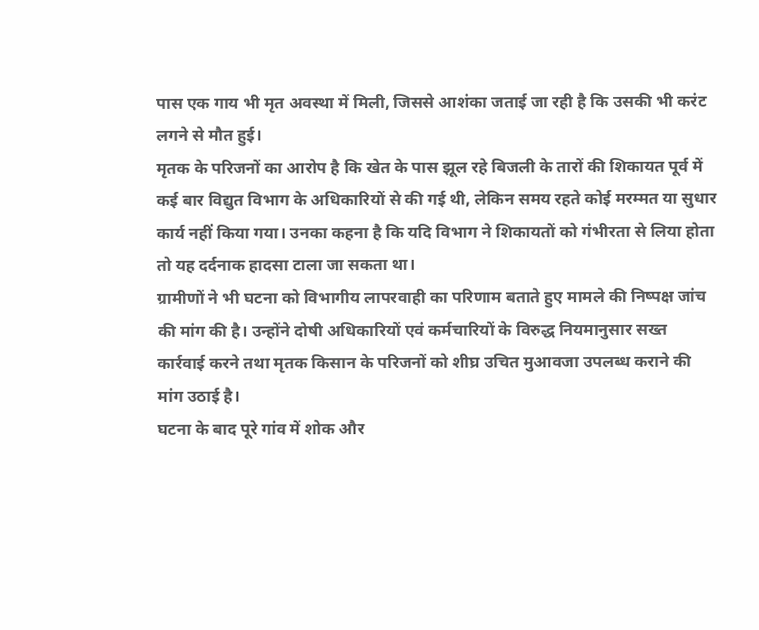पास एक गाय भी मृत अवस्था में मिली, जिससे आशंका जताई जा रही है कि उसकी भी करंट लगने से मौत हुई।
मृतक के परिजनों का आरोप है कि खेत के पास झूल रहे बिजली के तारों की शिकायत पूर्व में कई बार विद्युत विभाग के अधिकारियों से की गई थी, लेकिन समय रहते कोई मरम्मत या सुधार कार्य नहीं किया गया। उनका कहना है कि यदि विभाग ने शिकायतों को गंभीरता से लिया होता तो यह दर्दनाक हादसा टाला जा सकता था।
ग्रामीणों ने भी घटना को विभागीय लापरवाही का परिणाम बताते हुए मामले की निष्पक्ष जांच की मांग की है। उन्होंने दोषी अधिकारियों एवं कर्मचारियों के विरुद्ध नियमानुसार सख्त कार्रवाई करने तथा मृतक किसान के परिजनों को शीघ्र उचित मुआवजा उपलब्ध कराने की मांग उठाई है।
घटना के बाद पूरे गांव में शोक और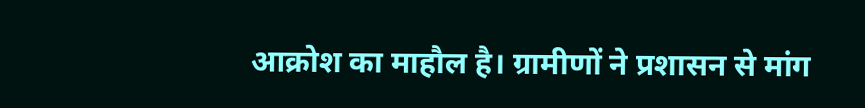आक्रोश का माहौल है। ग्रामीणों ने प्रशासन से मांग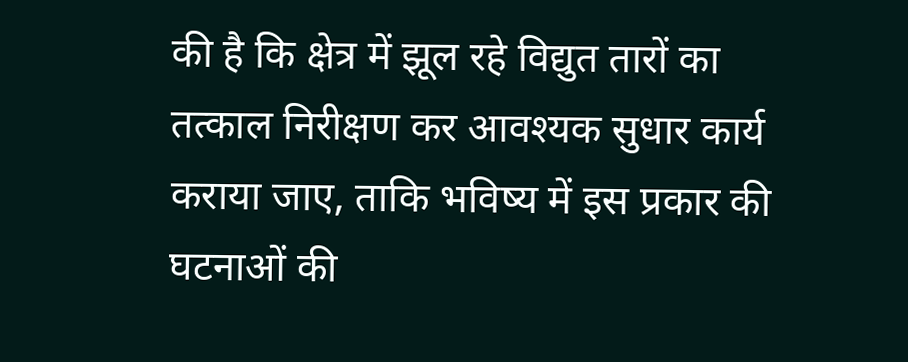की है कि क्षेत्र में झूल रहे विद्युत तारों का तत्काल निरीक्षण कर आवश्यक सुधार कार्य कराया जाए, ताकि भविष्य में इस प्रकार की घटनाओं की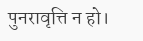पुनरावृत्ति न हो।